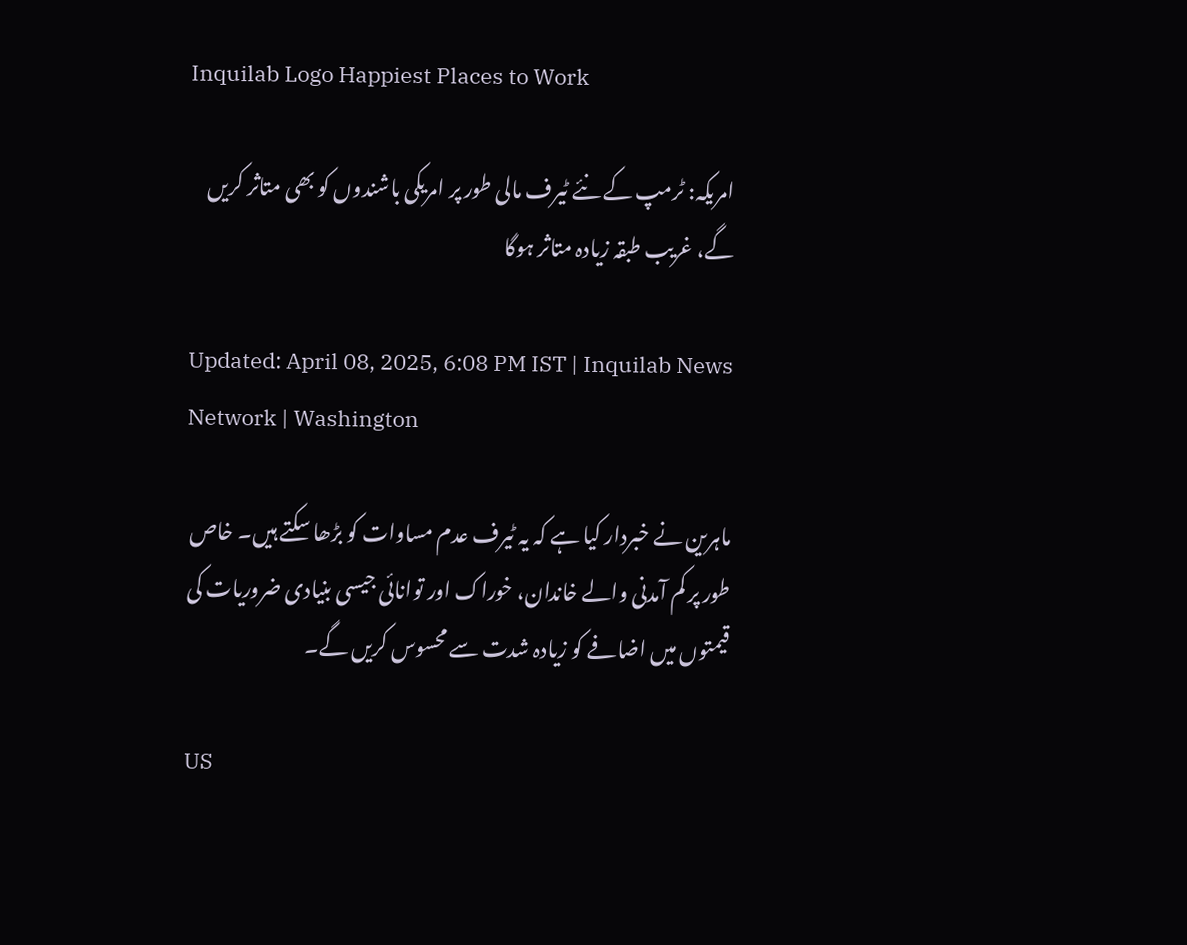Inquilab Logo Happiest Places to Work

امریکہ: ٹرمپ کے نئے ٹیرف مالی طور پر امریکی باشندوں کو بھی متاثر کریں گے، غریب طبقہ زیادہ متاثر ہوگا

Updated: April 08, 2025, 6:08 PM IST | Inquilab News Network | Washington

ماہرین نے خبردار کیا ہے کہ یہ ٹیرف عدم مساوات کو بڑھا سکتے ہیں۔ خاص طور پر کم آمدنی والے خاندان، خوراک اور توانائی جیسی بنیادی ضروریات کی قیمتوں میں اضافے کو زیادہ شدت سے محسوس کریں گے۔

US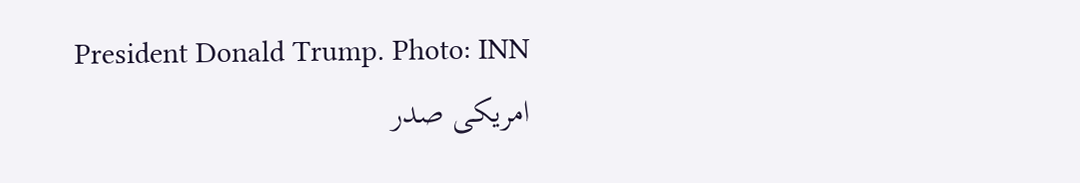President Donald Trump. Photo: INN
امریکی صدر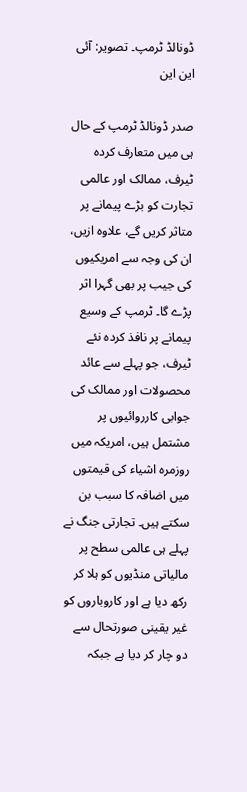ڈونالڈ ٹرمپ۔ تصویر: آئی این این

صدر ڈونالڈ ٹرمپ کے حال ہی میں متعارف کردہ ٹیرف، ممالک اور عالمی تجارت کو بڑے پیمانے پر متاثر کریں گے، علاوہ ازیں، ان کی وجہ سے امریکیوں کی جیب پر بھی گہرا اثر پڑے گا۔ ٹرمپ کے وسیع پیمانے پر نافذ کردہ نئے ٹیرف، جو پہلے سے عائد محصولات اور ممالک کی جوابی کارروائیوں پر مشتمل ہیں، امریکہ میں روزمرہ اشیاء کی قیمتوں میں اضافہ کا سبب بن سکتے ہیں۔ تجارتی جنگ نے پہلے ہی عالمی سطح پر مالیاتی منڈیوں کو ہلا کر رکھ دیا ہے اور کاروباروں کو غیر یقینی صورتحال سے دو چار کر دیا ہے جبکہ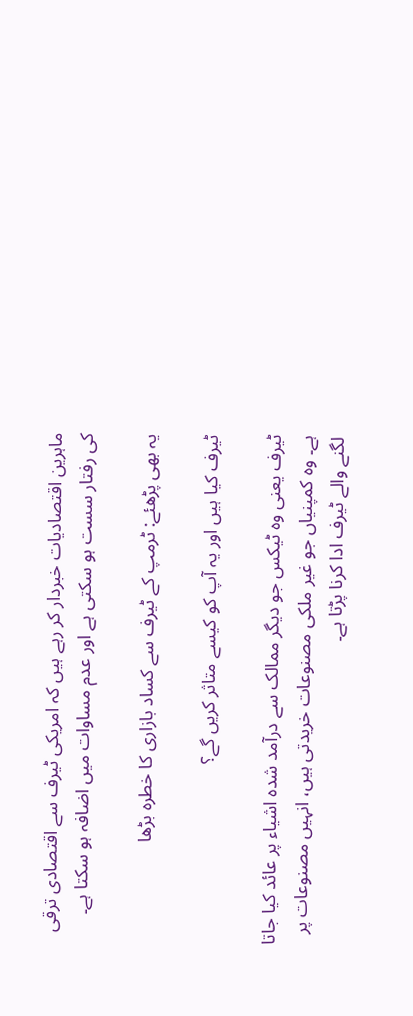ماہرین اقتصادیات خبردار کر رہے ہیں کہ امریکی ٹیرف سے اقتصادی ترقی کی رفتار سست ہو سکتی ہے اور عدم مساوات میں اضافہ ہو سکتا ہے۔

یہ بھی پڑھئے: ٹرمپ کے ٹیرف سے کساد بازاری کا خطرہ بڑھا

ٹیرف کیا ہیں اور یہ آپ کو کیسے متاثر کریں گے؟

ٹیرف یعنی وہ ٹیکس جو دیگر ممالک سے درآمد شدہ اشیاء پر عائد کیا جاتا ہے۔ وہ کمپنیاں جو غیر ملکی مصنوعات خریدتی ہیں، انہیں مصنوعات پر لگنے والے ٹیرف ادا کرنا پڑتا ہے۔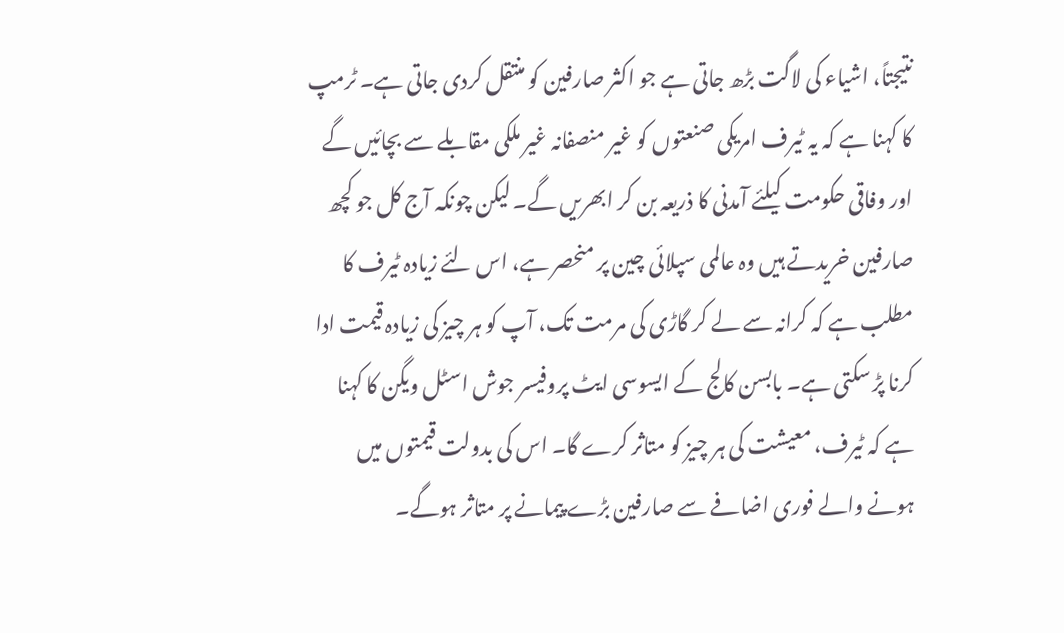نتیجتاً، اشیاء کی لاگت بڑھ جاتی ہے جو اکثر صارفین کو منتقل کردی جاتی ہے۔ ٹرمپ کا کہنا ہے کہ یہ ٹیرف امریکی صنعتوں کو غیر منصفانہ غیر ملکی مقابلے سے بچائیں گے اور وفاقی حکومت کیلئے آمدنی کا ذریعہ بن کر ابھریں گے۔ لیکن چونکہ آج کل جو کچھ صارفین خریدتے ہیں وہ عالمی سپلائی چین پر منحصر ہے، اس لئے زیادہ ٹیرف کا مطلب ہے کہ کرانہ سے لے کر گاڑی کی مرمت تک، آپ کو ہر چیز کی زیادہ قیمت ادا کرنا پڑ سکتی ہے۔ بابسن کالج کے ایسوسی ایٹ پروفیسر جوش اسٹل ویگن کا کہنا ہے کہ ٹیرف، معیشت کی ہر چیز کو متاثر کرے گا۔ اس کی بدولت قیمتوں میں ہونے والے فوری اضافے سے صارفین بڑے پیمانے پر متاثر ہوگے۔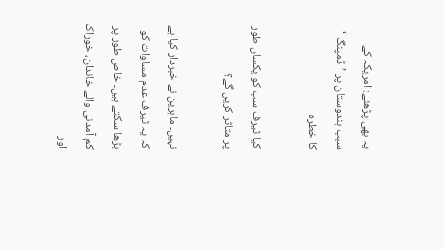یہ بھی پڑھئے: امریکہ کے سبب ہندوستان پر ’ڈمپنگ ‘ کا خطرہ

کیا ٹیرف سب کو یکساں طور پر متاثر کریں گے؟

نہیں۔ ماہرین نے خبردار کیا ہے کہ یہ ٹیرف عدم مساوات کو بڑھا سکتے ہیں۔ خاص طور پر کم آمدنی والے خاندان، خوراک اور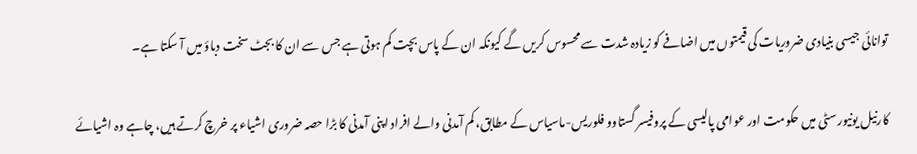توانائی جیسی بنیادی ضروریات کی قیمتوں میں اضافے کو زیادہ شدت سے محسوس کریں گے کیونکہ ان کے پاس بچت کم ہوتی ہے جس سے ان کا بجٹ سخت دباؤ میں آ سکتا ہے۔

کارنیل یونیورسٹی میں حکومت اور عوامی پالیسی کے پروفیسر گستاوو فلوریس-ماسیاس کے مطابق، کم آمدنی والے افراد اپنی آمدنی کا بڑا حصہ ضروری اشیاء پر خرچ کرتے ہیں، چاہے وہ اشیائے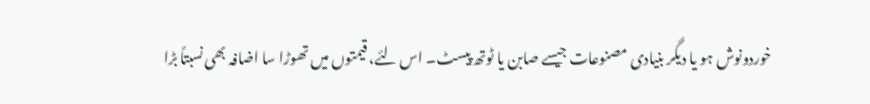خوردونوش ہو یا دیگر بنیادی مصنوعات جیسے صابن یا ٹوتھ پیسٹ۔ اس لئے، قیمتوں میں تھوڑا سا اضافہ بھی نسبتاً بڑا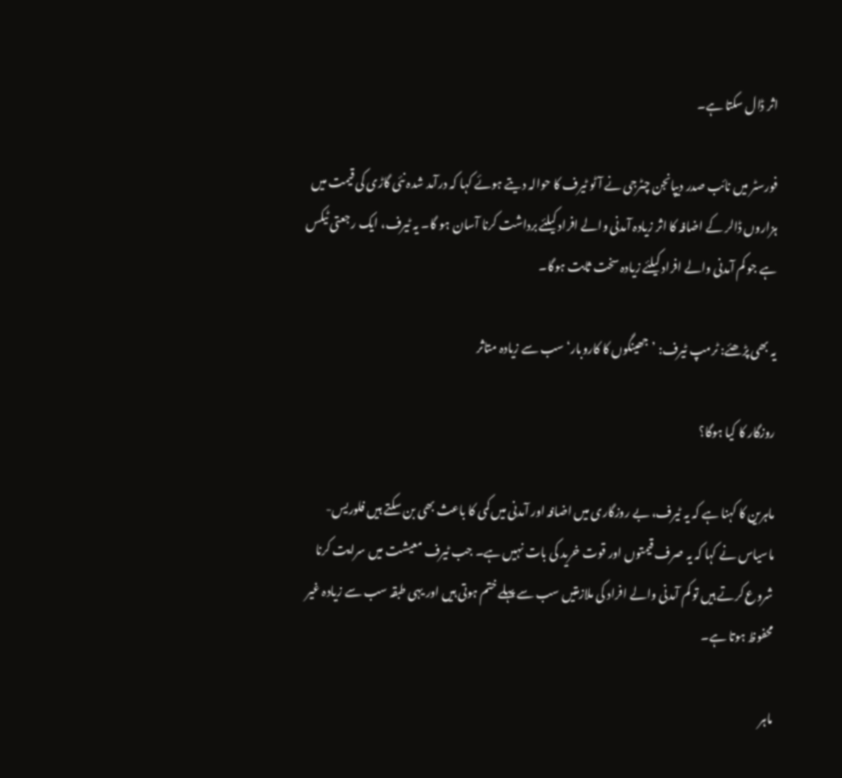اثر ڈال سکتا ہے۔

فورسٹر میں نائب صدر دیپانجن چٹرجی نے آٹو ٹیرف کا حوالہ دیتے ہوئے کہا کہ درآمد شدہ نئی گاڑی کی قیمت میں ہزاروں ڈالر کے اضافہ کا اثر زیادہ آمدنی والے افراد کیلئے برداشت کرنا آسان ہو گا۔ یہ ٹیرف، ایک رجعتی ٹیکس ہے جو کم آمدنی والے افراد کیلئے زیادہ سخت ثابت ہوگا۔

یہ بھی پڑھئے: ٹرمپ ٹیرف: ’جھینگوں کا کاروبار‘ سب سے زیادہ متاثر

روزگار کا کیا ہوگا؟

ماہرین کا کہنا ہے کہ یہ ٹیرف، بے روزگاری میں اضافہ اور آمدنی میں کمی کا باعث بھی بن سکتے ہیں فلوریس-ماسیاس نے کہا کہ یہ صرف قیمتوں اور قوت خرید کی بات نہیں ہے۔ جب ٹیرف معیشت میں سرایت کرنا شروع کرتے ہیں تو کم آمدنی والے افراد کی ملازمتیں سب سے پہلے ختم ہوتی ہیں اور یہی طبقہ سب سے زیادہ غیر محفوظ ہوتا ہے۔

ماہر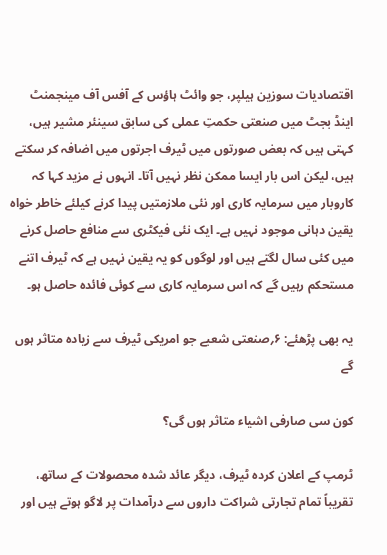اقتصادیات سوزین ہیلپر، جو وائٹ ہاؤس کے آفس آف مینجمنٹ اینڈ بجٹ میں صنعتی حکمتِ عملی کی سابق سینئر مشیر ہیں، کہتی ہیں کہ بعض صورتوں میں ٹیرف اجرتوں میں اضافہ کر سکتے ہیں، لیکن اس بار ایسا ممکن نظر نہیں آتا۔ انہوں نے مزید کہا کہ کاروبار میں سرمایہ کاری اور نئی ملازمتیں پیدا کرنے کیلئے خاطر خواہ یقین دہانی موجود نہیں ہے۔ ایک نئی فیکٹری سے منافع حاصل کرنے میں کئی سال لگتے ہیں اور لوگوں کو یہ یقین نہیں ہے کہ ٹیرف اتنے مستحکم رہیں گے کہ اس سرمایہ کاری سے کوئی فائدہ حاصل ہو۔

یہ بھی پڑھئے: ۶؍صنعتی شعبے جو امریکی ٹیرف سے زیادہ متاثر ہوں گے

کون سی صارفی اشیاء متاثر ہوں گی؟

ٹرمپ کے اعلان کردہ ٹیرف، دیگر عائد شدہ محصولات کے ساتھ، تقریباً تمام تجارتی شراکت داروں سے درآمدات پر لاگو ہوتے ہیں اور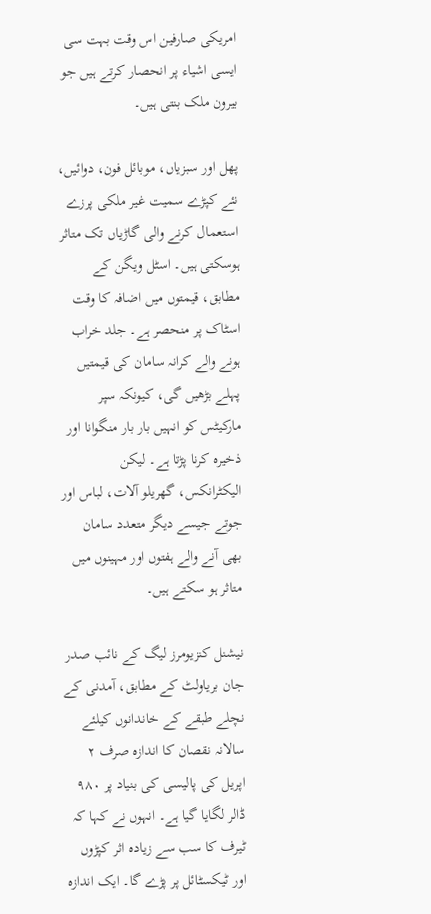امریکی صارفین اس وقت بہت سی ایسی اشیاء پر انحصار کرتے ہیں جو بیرون ملک بنتی ہیں۔

پھل اور سبزیاں، موبائل فون، دوائیں، نئے کپڑے سمیت غیر ملکی پرزے استعمال کرنے والی گاڑیاں تک متاثر ہوسکتی ہیں۔ اسٹل ویگن کے مطابق، قیمتوں میں اضافہ کا وقت اسٹاک پر منحصر ہے۔ جلد خراب ہونے والے کرانہ سامان کی قیمتیں پہلے بڑھیں گی، کیونکہ سپر مارکیٹس کو انہیں بار بار منگوانا اور ذخیرہ کرنا پڑتا ہے۔ لیکن الیکٹرانکس، گھریلو آلات، لباس اور جوتے جیسے دیگر متعدد سامان بھی آنے والے ہفتوں اور مہینوں میں متاثر ہو سکتے ہیں۔

نیشنل کنزیومرز لیگ کے نائب صدر جان بریاولٹ کے مطابق، آمدنی کے نچلے طبقے کے خاندانوں کیلئے سالانہ نقصان کا اندازہ صرف ۲ اپریل کی پالیسی کی بنیاد پر ۹۸۰ ڈالر لگایا گیا ہے۔ انہوں نے کہا کہ ٹیرف کا سب سے زیادہ اثر کپڑوں اور ٹیکسٹائل پر پڑے گا۔ ایک اندازہ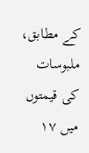کے مطابق، ملبوسات کی قیمتوں میں ۱۷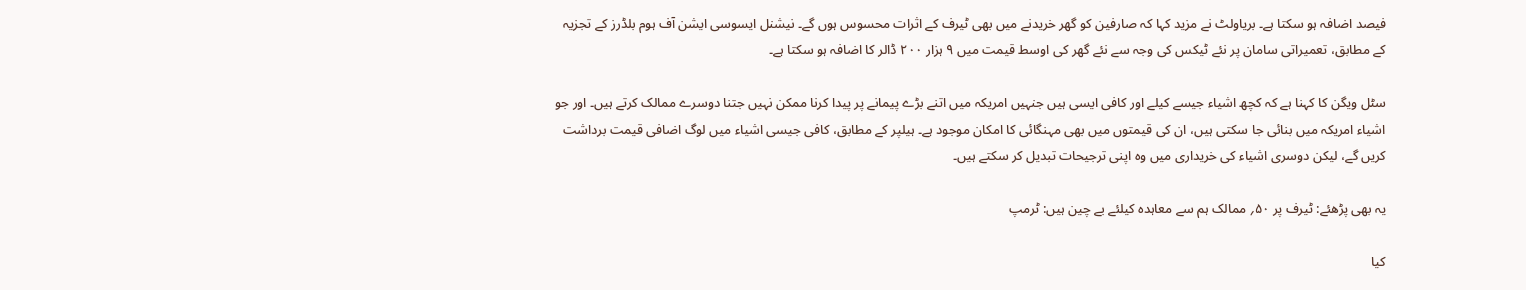فیصد اضافہ ہو سکتا ہے۔ بریاولٹ نے مزید کہا کہ صارفین کو گھر خریدنے میں بھی ٹیرف کے اثرات محسوس ہوں گے۔ نیشنل ایسوسی ایشن آف ہوم بلڈرز کے تجزیہ کے مطابق، تعمیراتی سامان پر نئے ٹیکس کی وجہ سے نئے گھر کی اوسط قیمت میں ۹ ہزار ۲۰۰ ڈالر کا اضافہ ہو سکتا ہے۔

سٹل ویگن کا کہنا ہے کہ کچھ اشیاء جیسے کیلے اور کافی ایسی ہیں جنہیں امریکہ میں اتنے بڑے پیمانے پر پیدا کرنا ممکن نہیں جتنا دوسرے ممالک کرتے ہیں۔ اور جو اشیاء امریکہ میں بنائی جا سکتی ہیں، ان کی قیمتوں میں بھی مہنگائی کا امکان موجود ہے۔ ہیلپر کے مطابق، کافی جیسی اشیاء میں لوگ اضافی قیمت برداشت کریں گے، لیکن دوسری اشیاء کی خریداری میں وہ اپنی ترجیحات تبدیل کر سکتے ہیں۔

یہ بھی پڑھئے: ٹیرف پر ۵۰؍ ممالک ہم سے معاہدہ کیلئے بے چین ہیں: ٹرمپ

کیا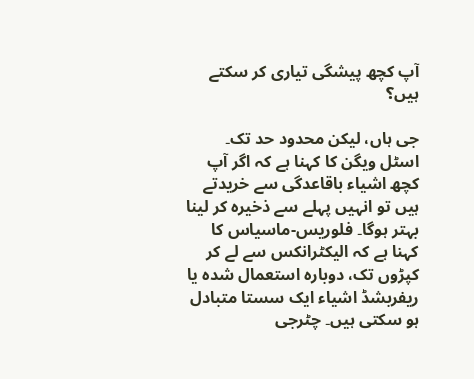آپ کچھ پیشگی تیاری کر سکتے ہیں؟

جی ہاں، لیکن محدود حد تک۔ اسٹل ویگن کا کہنا ہے کہ اگر آپ کچھ اشیاء باقاعدگی سے خریدتے ہیں تو انہیں پہلے سے ذخیرہ کر لینا بہتر ہوگا۔ فلوریس-ماسیاس کا کہنا ہے کہ الیکٹرانکس سے لے کر کپڑوں تک، دوبارہ استعمال شدہ یا ریفربشڈ اشیاء ایک سستا متبادل ہو سکتی ہیں۔ چٹرجی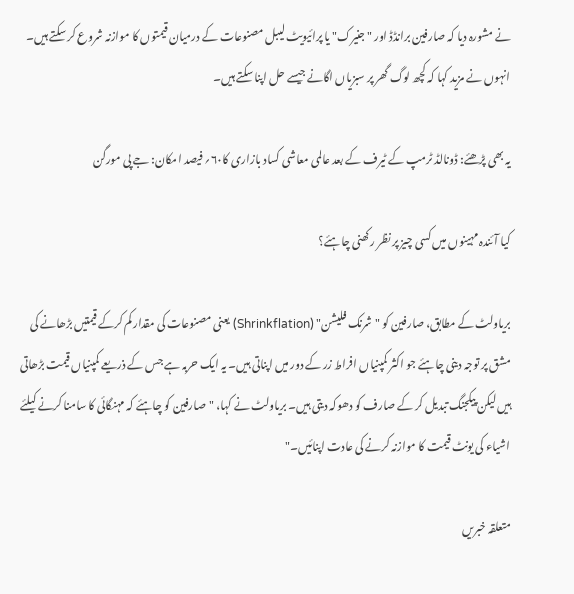نے مشورہ دیا کہ صارفین برانڈڈ اور "جنیرک" یا پرائیویٹ لیبل مصنوعات کے درمیان قیمتوں کا موازنہ شروع کر سکتے ہیں۔ انہوں نے مزید کہا کہ کچھ لوگ گھر پر سبزیاں اگانے جیسے حل اپنا سکتے ہیں۔

یہ بھی پڑھئے: ڈونالڈ ٹرمپ کے ٹیرف کے بعد عالمی معاشی کساد بازاری کا۶۰؍ فیصد امکان: جے پی مورگن

کیا آئندہ مہینوں میں کسی چیز پر نظر رکھنی چاہئے؟

بریاولٹ کے مطابق، صارفین کو "شرنک فلیشن" (Shrinkflation) یعنی مصنوعات کی مقدار کم کرکے قیمتیں بڑھانے کی مشق پر توجہ دینی چاہئے جو اکثر کمپنیاں افراط زر کے دور میں اپناتی ہیں۔ یہ ایک حربہ ہے جس کے ذریعے کمپنیاں قیمت بڑھاتی ہیں لیکن پیکجنگ تبدیل کر کے صارف کو دھوکہ دیتی ہیں۔ بریاولٹ نے کہا، "صارفین کو چاہئے کہ مہنگائی کا سامنا کرنے کیلئے اشیاء کی یونٹ قیمت کا موازنہ کرنے کی عادت اپنائیں۔"

متعلقہ خبریں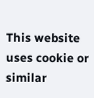This website uses cookie or similar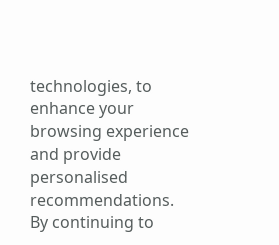technologies, to enhance your browsing experience and provide personalised recommendations. By continuing to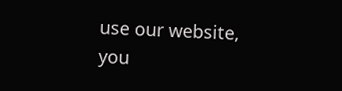use our website, you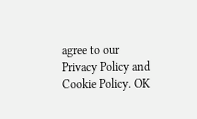agree to our Privacy Policy and Cookie Policy. OK